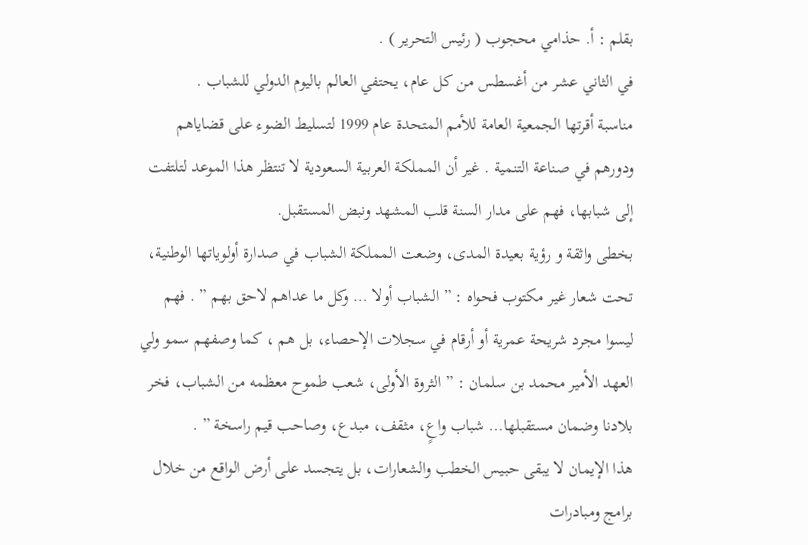بقلم : أ. حذامي محجوب ( رئيس التحرير ) .
في الثاني عشر من أغسطس من كل عام، يحتفي العالم باليوم الدولي للشباب .
مناسبة أقرتها الجمعية العامة للأمم المتحدة عام 1999 لتسليط الضوء على قضاياهم ودورهم في صناعة التنمية . غير أن المملكة العربية السعودية لا تنتظر هذا الموعد لتلتفت إلى شبابها، فهم على مدار السنة قلب المشهد ونبض المستقبل.
بخطى واثقة و رؤية بعيدة المدى، وضعت المملكة الشباب في صدارة أولوياتها الوطنية، تحت شعار غير مكتوب فحواه : ” الشباب أولا … وكل ما عداهم لاحق بهم ” . فهم ليسوا مجرد شريحة عمرية أو أرقام في سجلات الإحصاء، بل هم ، كما وصفهم سمو ولي العهد الأمير محمد بن سلمان : ” الثروة الأولى، شعب طموح معظمه من الشباب، فخر بلادنا وضمان مستقبلها… شباب واعٍ، مثقف، مبدع، وصاحب قيم راسخة ” .
هذا الإيمان لا يبقى حبيس الخطب والشعارات، بل يتجسد على أرض الواقع من خلال برامج ومبادرات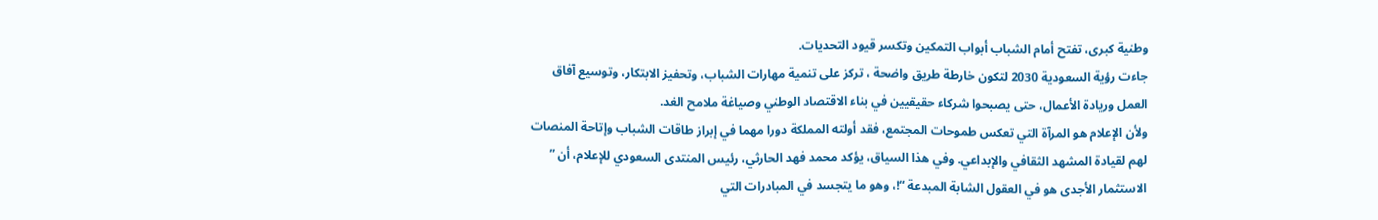وطنية كبرى، تفتح أمام الشباب أبواب التمكين وتكسر قيود التحديات.
جاءت رؤية السعودية 2030 لتكون خارطة طريق واضحة ، تركز على تنمية مهارات الشباب، وتحفيز الابتكار، وتوسيع آفاق العمل وريادة الأعمال، حتى يصبحوا شركاء حقيقيين في بناء الاقتصاد الوطني وصياغة ملامح الغد.
ولأن الإعلام هو المرآة التي تعكس طموحات المجتمع، فقد أولته المملكة دورا مهما في إبراز طاقات الشباب وإتاحة المنصات لهم لقيادة المشهد الثقافي والإبداعي. وفي هذا السياق، يؤكد محمد فهد الحارثي، رئيس المنتدى السعودي للإعلام، أن ” الاستثمار الأجدى هو في العقول الشابة المبدعة “!، وهو ما يتجسد في المبادرات التي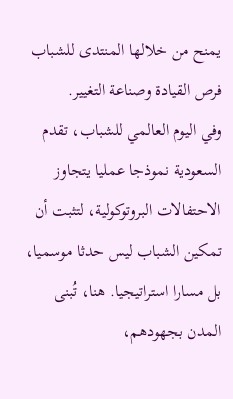يمنح من خلالها المنتدى للشباب فرص القيادة وصناعة التغيير.
وفي اليوم العالمي للشباب، تقدم السعودية نموذجا عمليا يتجاوز الاحتفالات البروتوكولية، لتثبت أن تمكين الشباب ليس حدثا موسميا، بل مسارا استراتيجيا. هنا، تُبنى المدن بجهودهم،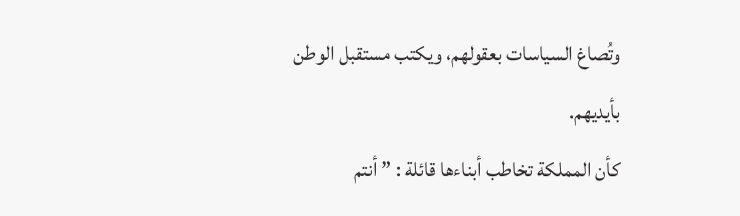وتُصاغ السياسات بعقولهم، ويكتب مستقبل الوطن بأيديهم.
كأن المملكة تخاطب أبناءها قائلة : ” أنتم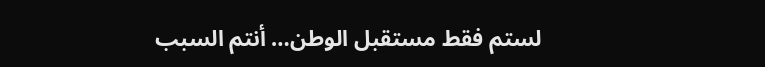لستم فقط مستقبل الوطن… أنتم السبب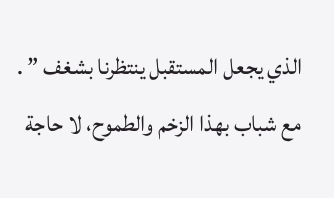الذي يجعل المستقبل ينتظرنا بشغف ” .
مع شباب بهذا الزخم والطموح، لا حاجة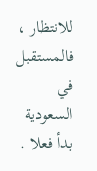للانتظار ، فالمستقبل في السعودية بدأ فعلا .